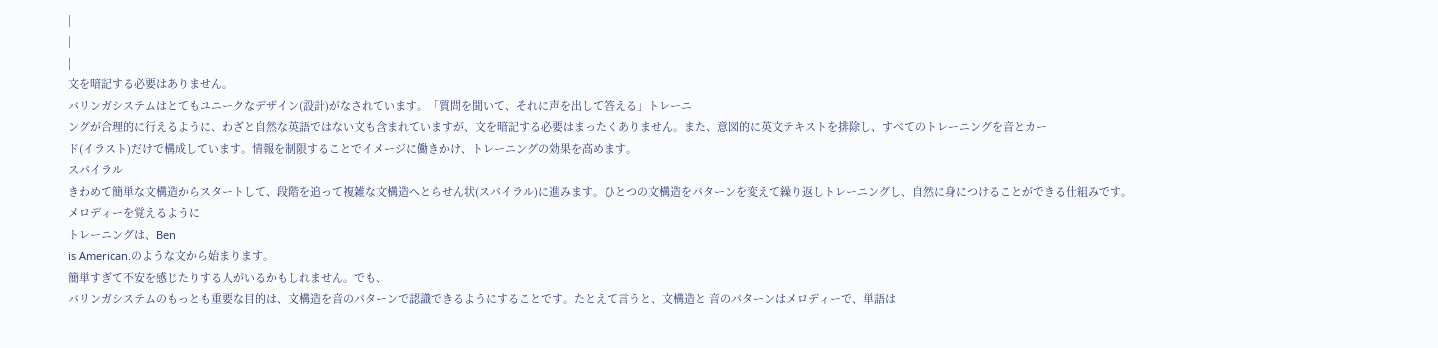|
|
|
文を暗記する必要はありません。
バリンガシステムはとてもユニークなデザイン(設計)がなされています。「質問を聞いて、それに声を出して答える」トレーニ
ングが合理的に行えるように、わざと自然な英語ではない文も含まれていますが、文を暗記する必要はまったくありません。また、意図的に英文テキストを排除し、すべてのトレーニングを音とカー
ド(イラスト)だけで構成しています。情報を制限することでイメージに働きかけ、トレーニングの効果を高めます。
スパイラル
きわめて簡単な文構造からスタートして、段階を追って複雑な文構造へとらせん状(スパイラル)に進みます。ひとつの文構造をパターンを変えて繰り返しトレーニングし、自然に身につけることができる仕組みです。
メロディーを覚えるように
トレーニングは、Ben
is American.のような文から始まります。
簡単すぎて不安を感じたりする人がいるかもしれません。でも、
バリンガシステムのもっとも重要な目的は、文構造を音のパターンで認識できるようにすることです。たとえて言うと、文構造と 音のパターンはメロディーで、単語は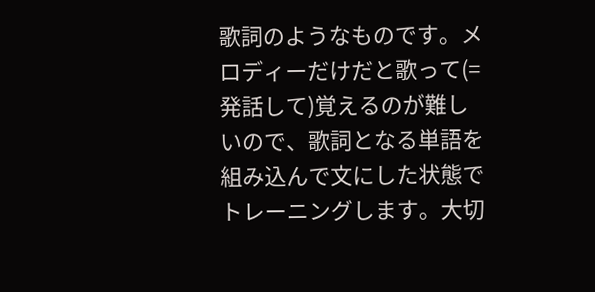歌詞のようなものです。メロディーだけだと歌って(=発話して)覚えるのが難しいので、歌詞となる単語を組み込んで文にした状態でトレーニングします。大切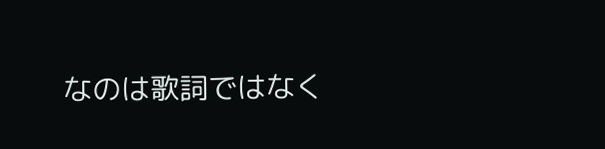なのは歌詞ではなく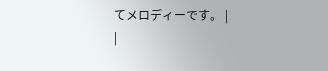てメロディーです。 |
|